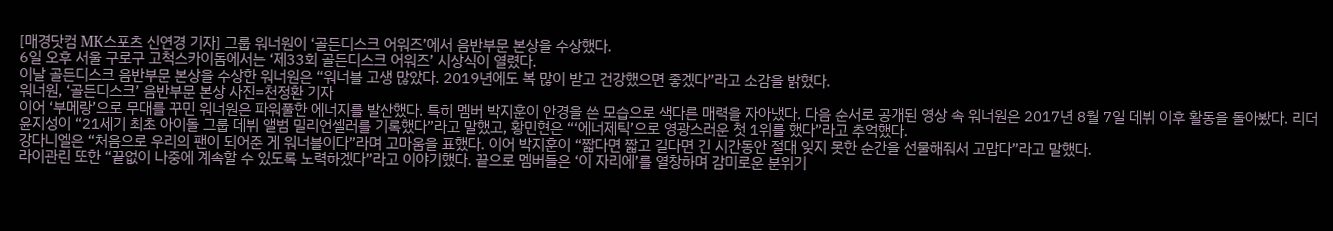[매경닷컴 MK스포츠 신연경 기자] 그룹 워너원이 ‘골든디스크 어워즈’에서 음반부문 본상을 수상했다.
6일 오후 서울 구로구 고척스카이돔에서는 ‘제33회 골든디스크 어워즈’ 시상식이 열렸다.
이날 골든디스크 음반부문 본상을 수상한 워너원은 “워너블 고생 많았다. 2019년에도 복 많이 받고 건강했으면 좋겠다”라고 소감을 밝혔다.
워너원, ‘골든디스크’ 음반부문 본상 사진=천정환 기자
이어 ‘부메랑’으로 무대를 꾸민 워너원은 파워풀한 에너지를 발산했다. 특히 멤버 박지훈이 안경을 쓴 모습으로 색다른 매력을 자아냈다. 다음 순서로 공개된 영상 속 워너원은 2017년 8월 7일 데뷔 이후 활동을 돌아봤다. 리더 윤지성이 “21세기 최초 아이돌 그룹 데뷔 앨범 밀리언셀러를 기록했다”라고 말했고, 황민현은 “‘에너제틱’으로 영광스러운 첫 1위를 했다”라고 추억했다.
강다니엘은 “처음으로 우리의 팬이 되어준 게 워너블이다”라며 고마움을 표했다. 이어 박지훈이 “짧다면 짧고 길다면 긴 시간동안 절대 잊지 못한 순간을 선물해줘서 고맙다”라고 말했다.
라이관린 또한 “끝없이 나중에 계속할 수 있도록 노력하겠다”라고 이야기했다. 끝으로 멤버들은 ‘이 자리에’를 열창하며 감미로운 분위기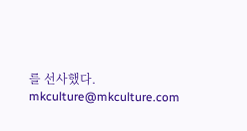를 선사했다. mkculture@mkculture.com